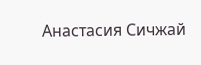Анастасия Сичжай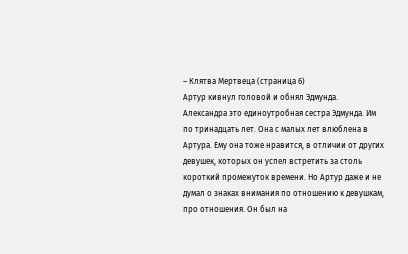– Клятва Мертвеца (страница 6)
Артур кивнул головой и обнял Эдмунда.
Александра это единоутробная сестра Эдмунда. Им по тринадцать лет. Она с малых лет влюблена в Артура. Ему она тоже нравится, в отличии от других девушек, которых он успел встретить за столь короткий промежуток времени. Но Артур даже и не думал о знаках внимания по отношению к девушкам, про отношения. Он был на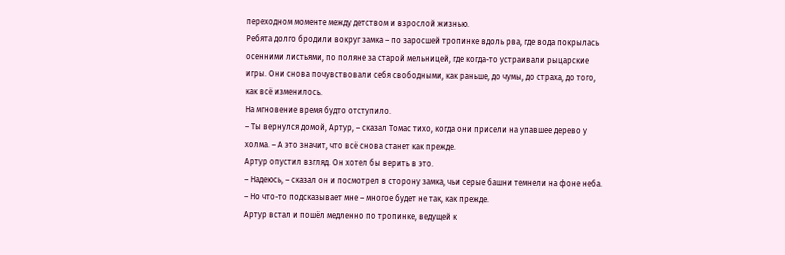переходном моменте между детством и взрослой жизнью.
Ребята долго бродили вокруг замка – по заросшей тропинке вдоль рва, где вода покрылась осенними листьями, по поляне за старой мельницей, где когда-то устраивали рыцарские игры. Они снова почувствовали себя свободными, как раньше, до чумы, до страха, до того, как всё изменилось.
На мгновение время будто отступило.
– Ты вернулся домой, Артур, – сказал Томас тихо, когда они присели на упавшее дерево у холма. – А это значит, что всё снова станет как прежде.
Артур опустил взгляд. Он хотел бы верить в это.
– Надеюсь, – сказал он и посмотрел в сторону замка, чьи серые башни темнели на фоне неба. – Но что-то подсказывает мне – многое будет не так, как прежде.
Артур встал и пошёл медленно по тропинке, ведущей к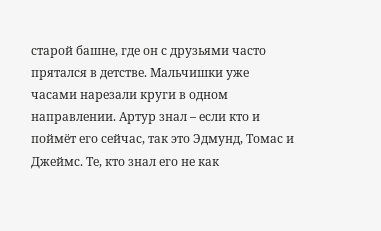старой башне, где он с друзьями часто прятался в детстве. Мальчишки уже часами нарезали круги в одном направлении. Артур знал – если кто и поймёт его сейчас, так это Эдмунд, Томас и Джеймс. Те, кто знал его не как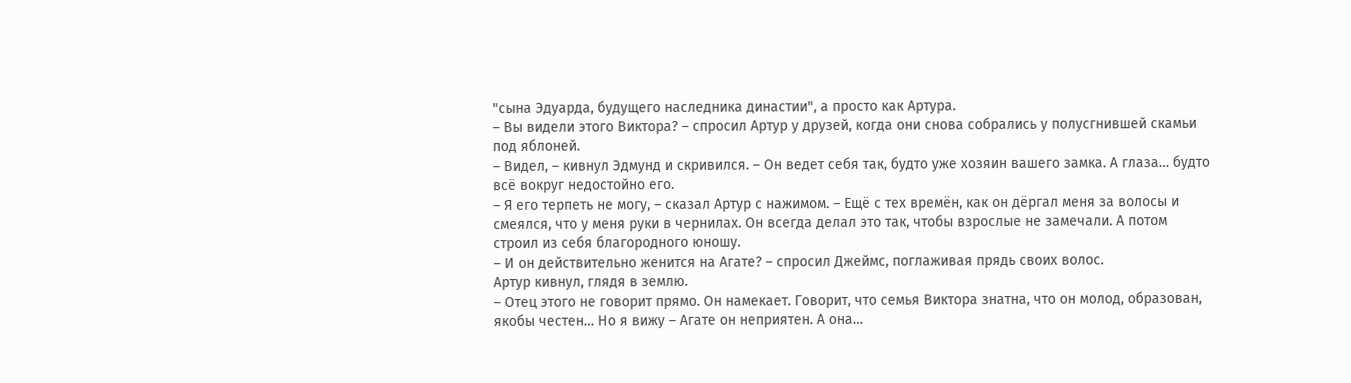"сына Эдуарда, будущего наследника династии", а просто как Артура.
– Вы видели этого Виктора? – спросил Артур у друзей, когда они снова собрались у полусгнившей скамьи под яблоней.
– Видел, – кивнул Эдмунд и скривился. – Он ведет себя так, будто уже хозяин вашего замка. А глаза… будто всё вокруг недостойно его.
– Я его терпеть не могу, – сказал Артур с нажимом. – Ещё с тех времён, как он дёргал меня за волосы и смеялся, что у меня руки в чернилах. Он всегда делал это так, чтобы взрослые не замечали. А потом строил из себя благородного юношу.
– И он действительно женится на Агате? – спросил Джеймс, поглаживая прядь своих волос.
Артур кивнул, глядя в землю.
– Отец этого не говорит прямо. Он намекает. Говорит, что семья Виктора знатна, что он молод, образован, якобы честен… Но я вижу – Агате он неприятен. А она…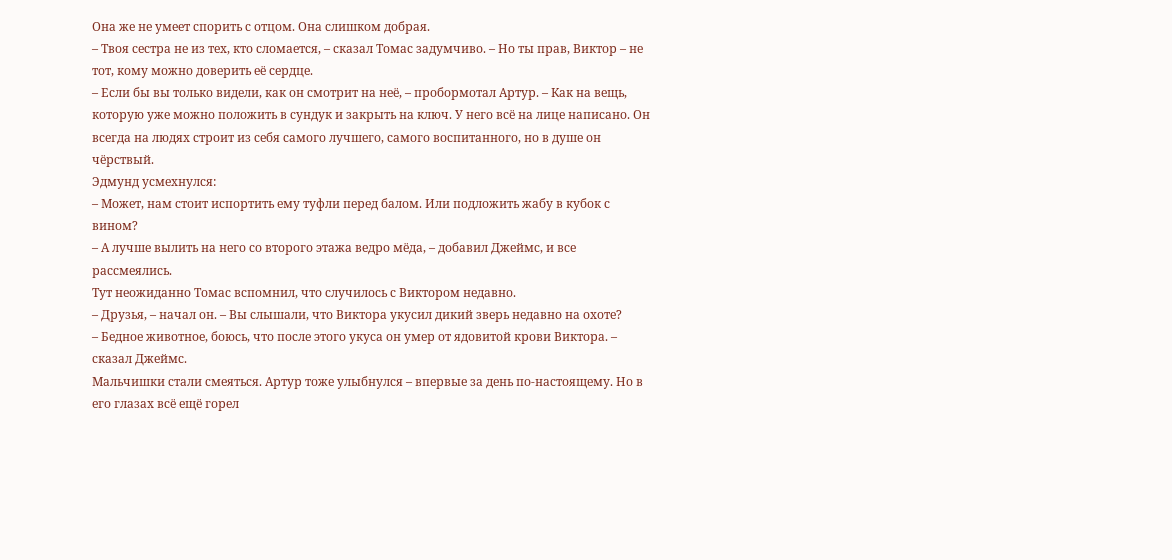Она же не умеет спорить с отцом. Она слишком добрая.
– Твоя сестра не из тех, кто сломается, – сказал Томас задумчиво. – Но ты прав, Виктор – не тот, кому можно доверить её сердце.
– Если бы вы только видели, как он смотрит на неё, – пробормотал Артур. – Как на вещь, которую уже можно положить в сундук и закрыть на ключ. У него всё на лице написано. Он всегда на людях строит из себя самого лучшего, самого воспитанного, но в душе он чёрствый.
Эдмунд усмехнулся:
– Может, нам стоит испортить ему туфли перед балом. Или подложить жабу в кубок с вином?
– А лучше вылить на него со второго этажа ведро мёда, – добавил Джеймс, и все рассмеялись.
Тут неожиданно Томас вспомнил, что случилось с Виктором недавно.
– Друзья, – начал он. – Вы слышали, что Виктора укусил дикий зверь недавно на охоте?
– Бедное животное, боюсь, что после этого укуса он умер от ядовитой крови Виктора. – сказал Джеймс.
Мальчишки стали смеяться. Артур тоже улыбнулся – впервые за день по-настоящему. Но в его глазах всё ещё горел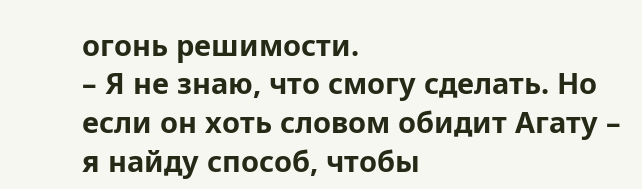огонь решимости.
– Я не знаю, что смогу сделать. Но если он хоть словом обидит Агату – я найду способ, чтобы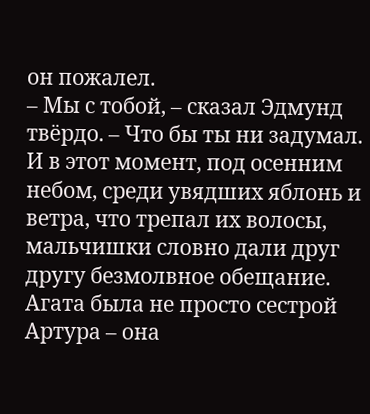он пожалел.
– Мы с тобой, – сказал Эдмунд твёрдо. – Что бы ты ни задумал.
И в этот момент, под осенним небом, среди увядших яблонь и ветра, что трепал их волосы, мальчишки словно дали друг другу безмолвное обещание. Агата была не просто сестрой Артура – она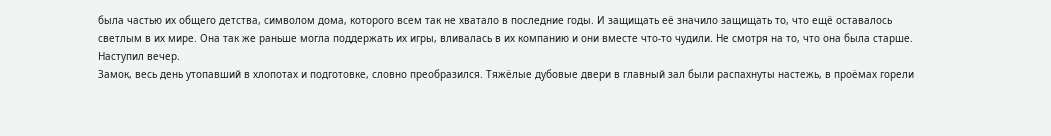была частью их общего детства, символом дома, которого всем так не хватало в последние годы. И защищать её значило защищать то, что ещё оставалось светлым в их мире. Она так же раньше могла поддержать их игры, вливалась в их компанию и они вместе что-то чудили. Не смотря на то, что она была старше.
Наступил вечер.
Замок, весь день утопавший в хлопотах и подготовке, словно преобразился. Тяжёлые дубовые двери в главный зал были распахнуты настежь, в проёмах горели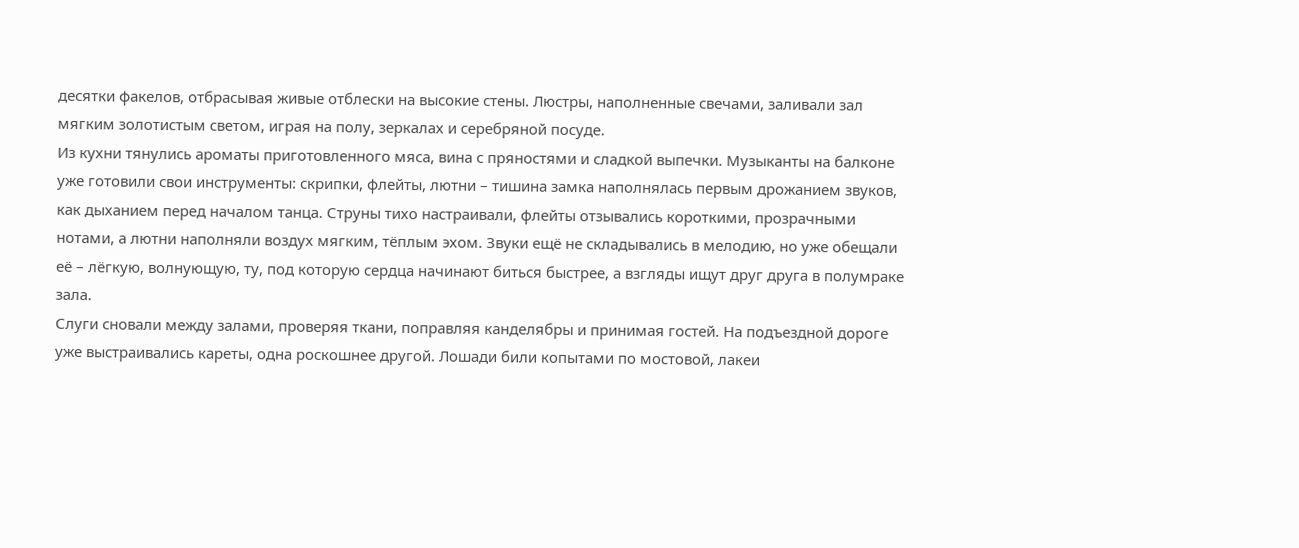десятки факелов, отбрасывая живые отблески на высокие стены. Люстры, наполненные свечами, заливали зал мягким золотистым светом, играя на полу, зеркалах и серебряной посуде.
Из кухни тянулись ароматы приготовленного мяса, вина с пряностями и сладкой выпечки. Музыканты на балконе уже готовили свои инструменты: скрипки, флейты, лютни – тишина замка наполнялась первым дрожанием звуков, как дыханием перед началом танца. Струны тихо настраивали, флейты отзывались короткими, прозрачными нотами, а лютни наполняли воздух мягким, тёплым эхом. Звуки ещё не складывались в мелодию, но уже обещали её – лёгкую, волнующую, ту, под которую сердца начинают биться быстрее, а взгляды ищут друг друга в полумраке зала.
Слуги сновали между залами, проверяя ткани, поправляя канделябры и принимая гостей. На подъездной дороге уже выстраивались кареты, одна роскошнее другой. Лошади били копытами по мостовой, лакеи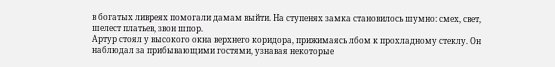в богатых ливреях помогали дамам выйти. На ступенях замка становилось шумно: смех, свет, шелест платьев, звон шпор.
Артур стоял у высокого окна верхнего коридора, прижимаясь лбом к прохладному стеклу. Он наблюдал за прибывающими гостями, узнавая некоторые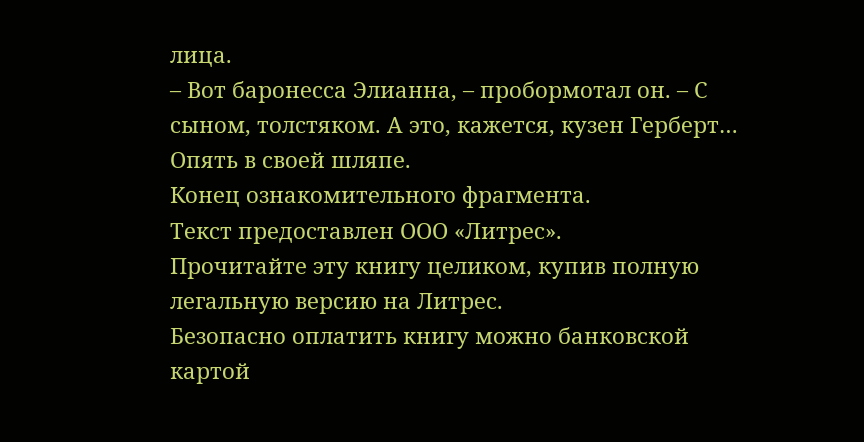лица.
– Вот баронесса Элианна, – пробормотал он. – С сыном, толстяком. А это, кажется, кузен Герберт… Опять в своей шляпе.
Конец ознакомительного фрагмента.
Текст предоставлен ООО «Литрес».
Прочитайте эту книгу целиком, купив полную легальную версию на Литрес.
Безопасно оплатить книгу можно банковской картой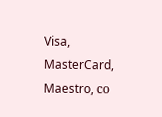Visa, MasterCard, Maestro, со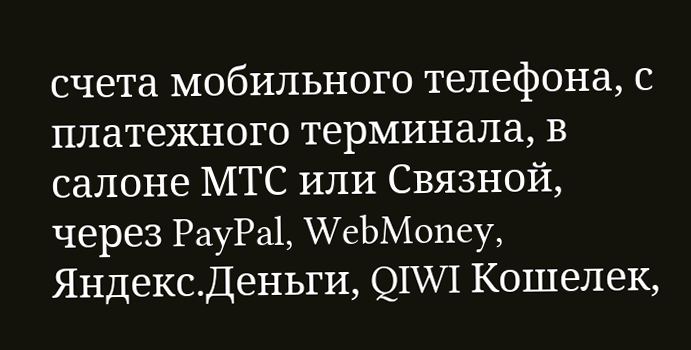счета мобильного телефона, с платежного терминала, в салоне МТС или Связной, через PayPal, WebMoney, Яндекс.Деньги, QIWI Кошелек,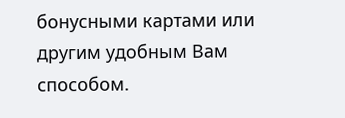бонусными картами или другим удобным Вам способом.